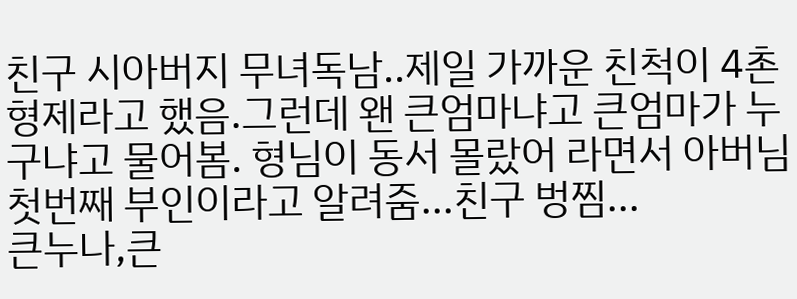친구 시아버지 무녀독남..제일 가까운 친척이 4촌형제라고 했음.그런데 왠 큰엄마냐고 큰엄마가 누구냐고 물어봄. 형님이 동서 몰랐어 라면서 아버님 첫번째 부인이라고 알려줌...친구 벙찜...
큰누나,큰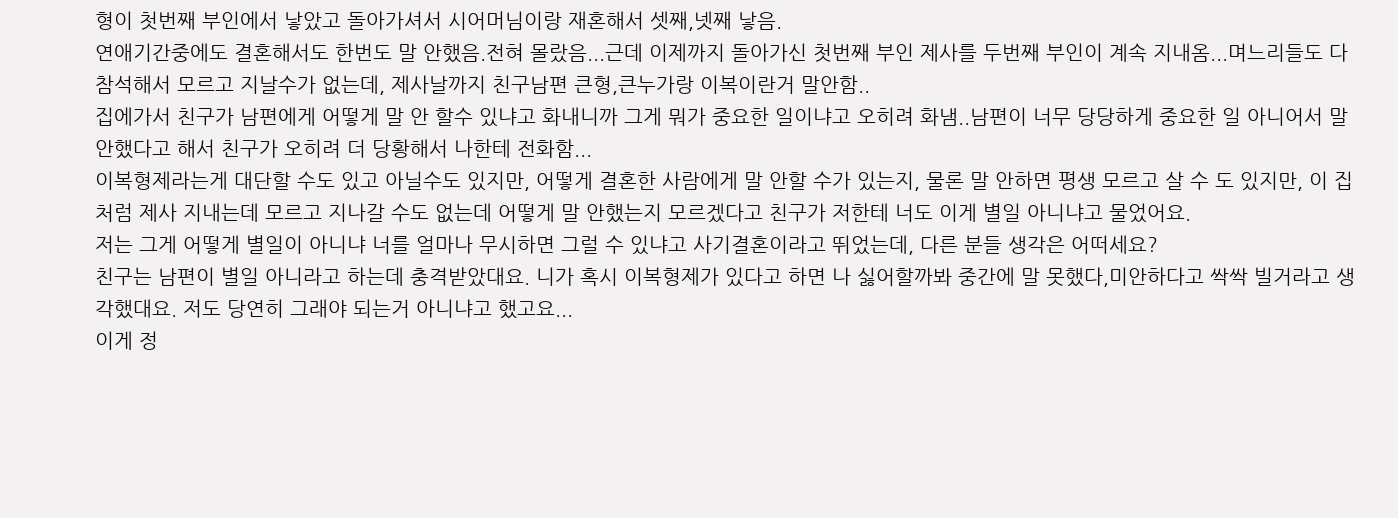형이 첫번째 부인에서 낳았고 돌아가셔서 시어머님이랑 재혼해서 셋째,넷째 낳음.
연애기간중에도 결혼해서도 한번도 말 안했음.전혀 몰랐음...근데 이제까지 돌아가신 첫번째 부인 제사를 두번째 부인이 계속 지내옴...며느리들도 다 참석해서 모르고 지날수가 없는데, 제사날까지 친구남편 큰형,큰누가랑 이복이란거 말안함..
집에가서 친구가 남편에게 어떻게 말 안 할수 있냐고 화내니까 그게 뭐가 중요한 일이냐고 오히려 화냄..남편이 너무 당당하게 중요한 일 아니어서 말 안했다고 해서 친구가 오히려 더 당황해서 나한테 전화함...
이복형제라는게 대단할 수도 있고 아닐수도 있지만, 어떻게 결혼한 사람에게 말 안할 수가 있는지, 물론 말 안하면 평생 모르고 살 수 도 있지만, 이 집처럼 제사 지내는데 모르고 지나갈 수도 없는데 어떻게 말 안했는지 모르겠다고 친구가 저한테 너도 이게 별일 아니냐고 물었어요.
저는 그게 어떻게 별일이 아니냐 너를 얼마나 무시하면 그럴 수 있냐고 사기결혼이라고 뛰었는데, 다른 분들 생각은 어떠세요?
친구는 남편이 별일 아니라고 하는데 충격받았대요. 니가 혹시 이복형제가 있다고 하면 나 싫어할까봐 중간에 말 못했다,미안하다고 싹싹 빌거라고 생각했대요. 저도 당연히 그래야 되는거 아니냐고 했고요...
이게 정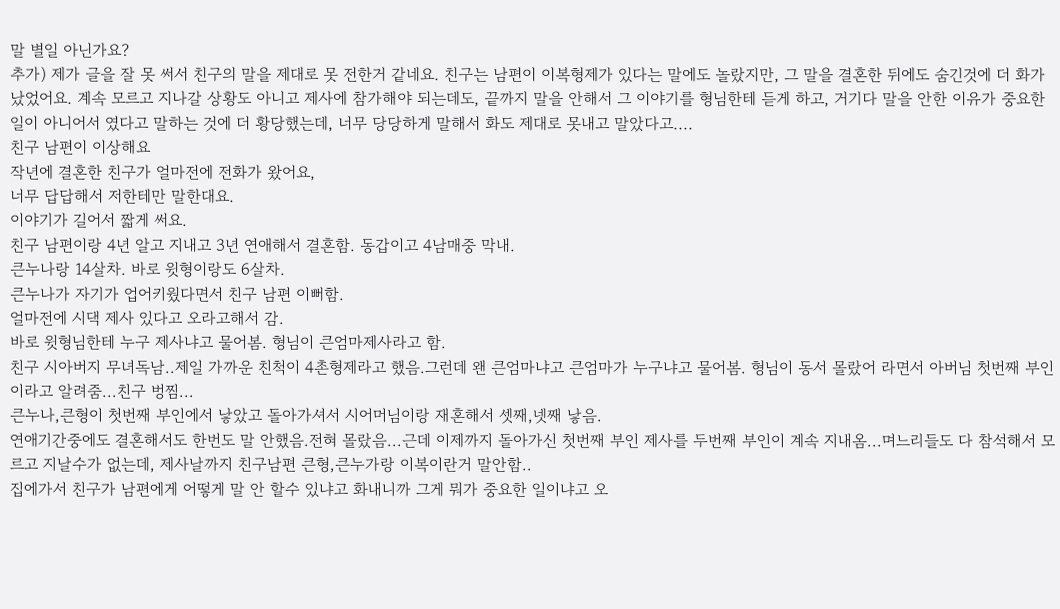말 별일 아닌가요?
추가) 제가 글을 잘 못 써서 친구의 말을 제대로 못 전한거 같네요. 친구는 남편이 이복형제가 있다는 말에도 놀랐지만, 그 말을 결혼한 뒤에도 숨긴것에 더 화가 났었어요. 계속 모르고 지나갈 상황도 아니고 제사에 참가해야 되는데도, 끝까지 말을 안해서 그 이야기를 형님한테 듣게 하고, 거기다 말을 안한 이유가 중요한 일이 아니어서 였다고 말하는 것에 더 황당했는데, 너무 당당하게 말해서 화도 제대로 못내고 말았다고....
친구 남편이 이상해요
작년에 결혼한 친구가 얼마전에 전화가 왔어요,
너무 답답해서 저한테만 말한대요.
이야기가 길어서 짧게 써요.
친구 남편이랑 4년 알고 지내고 3년 연애해서 결혼함. 동갑이고 4남매중 막내.
큰누나랑 14살차. 바로 윗형이랑도 6살차.
큰누나가 자기가 업어키웠다면서 친구 남편 이뻐함.
얼마전에 시댁 제사 있다고 오라고해서 감.
바로 윗형님한테 누구 제사냐고 물어봄. 형님이 큰엄마제사라고 함.
친구 시아버지 무녀독남..제일 가까운 친척이 4촌형제라고 했음.그런데 왠 큰엄마냐고 큰엄마가 누구냐고 물어봄. 형님이 동서 몰랐어 라면서 아버님 첫번째 부인이라고 알려줌...친구 벙찜...
큰누나,큰형이 첫번째 부인에서 낳았고 돌아가셔서 시어머님이랑 재혼해서 셋째,넷째 낳음.
연애기간중에도 결혼해서도 한번도 말 안했음.전혀 몰랐음...근데 이제까지 돌아가신 첫번째 부인 제사를 두번째 부인이 계속 지내옴...며느리들도 다 참석해서 모르고 지날수가 없는데, 제사날까지 친구남편 큰형,큰누가랑 이복이란거 말안함..
집에가서 친구가 남편에게 어떻게 말 안 할수 있냐고 화내니까 그게 뭐가 중요한 일이냐고 오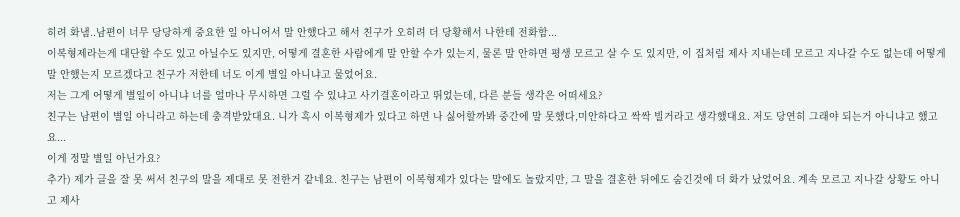히려 화냄..남편이 너무 당당하게 중요한 일 아니어서 말 안했다고 해서 친구가 오히려 더 당황해서 나한테 전화함...
이복형제라는게 대단할 수도 있고 아닐수도 있지만, 어떻게 결혼한 사람에게 말 안할 수가 있는지, 물론 말 안하면 평생 모르고 살 수 도 있지만, 이 집처럼 제사 지내는데 모르고 지나갈 수도 없는데 어떻게 말 안했는지 모르겠다고 친구가 저한테 너도 이게 별일 아니냐고 물었어요.
저는 그게 어떻게 별일이 아니냐 너를 얼마나 무시하면 그럴 수 있냐고 사기결혼이라고 뛰었는데, 다른 분들 생각은 어떠세요?
친구는 남편이 별일 아니라고 하는데 충격받았대요. 니가 혹시 이복형제가 있다고 하면 나 싫어할까봐 중간에 말 못했다,미안하다고 싹싹 빌거라고 생각했대요. 저도 당연히 그래야 되는거 아니냐고 했고요...
이게 정말 별일 아닌가요?
추가) 제가 글을 잘 못 써서 친구의 말을 제대로 못 전한거 같네요. 친구는 남편이 이복형제가 있다는 말에도 놀랐지만, 그 말을 결혼한 뒤에도 숨긴것에 더 화가 났었어요. 계속 모르고 지나갈 상황도 아니고 제사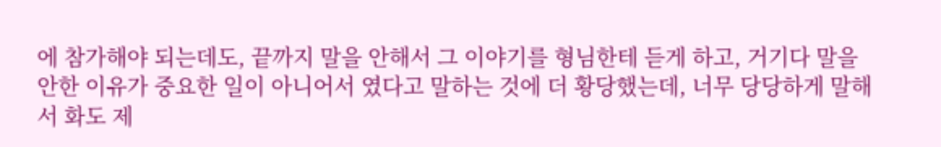에 참가해야 되는데도, 끝까지 말을 안해서 그 이야기를 형님한테 듣게 하고, 거기다 말을 안한 이유가 중요한 일이 아니어서 였다고 말하는 것에 더 황당했는데, 너무 당당하게 말해서 화도 제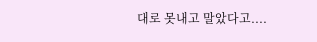대로 못내고 말았다고....